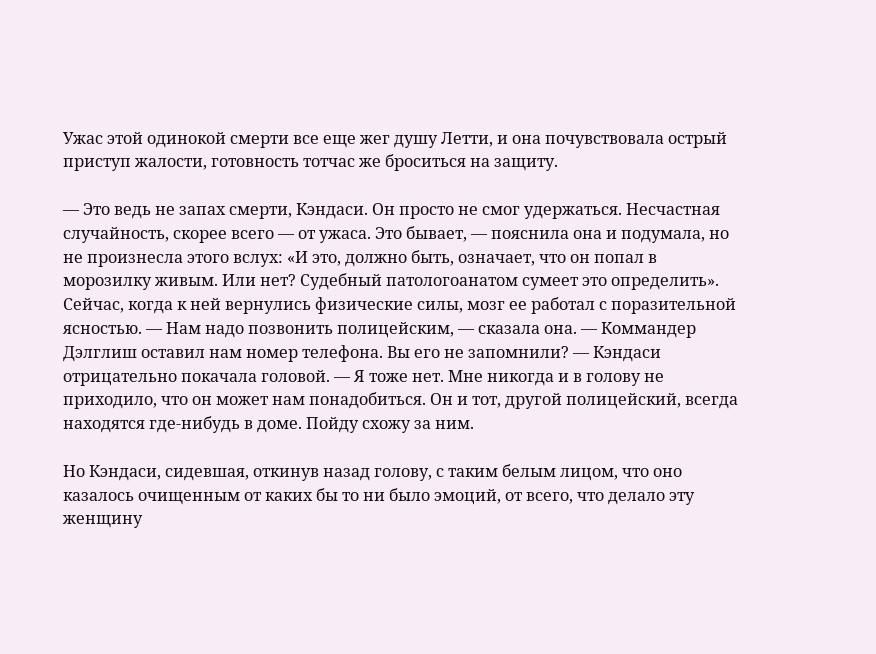Ужас этой одинокой смерти все еще жег душу Летти, и она почувствовала острый приступ жалости, готовность тотчас же броситься на защиту.

— Это ведь не запах смерти, Кэндаси. Он просто не смог удержаться. Несчастная случайность, скорее всего — от ужаса. Это бывает, — пояснила она и подумала, но не произнесла этого вслух: «И это, должно быть, означает, что он попал в морозилку живым. Или нет? Судебный патологоанатом сумеет это определить». Сейчас, когда к ней вернулись физические силы, мозг ее работал с поразительной ясностью. — Нам надо позвонить полицейским, — сказала она. — Коммандер Дэлглиш оставил нам номер телефона. Вы его не запомнили? — Кэндаси отрицательно покачала головой. — Я тоже нет. Мне никогда и в голову не приходило, что он может нам понадобиться. Он и тот, другой полицейский, всегда находятся где-нибудь в доме. Пойду схожу за ним.

Но Кэндаси, сидевшая, откинув назад голову, с таким белым лицом, что оно казалось очищенным от каких бы то ни было эмоций, от всего, что делало эту женщину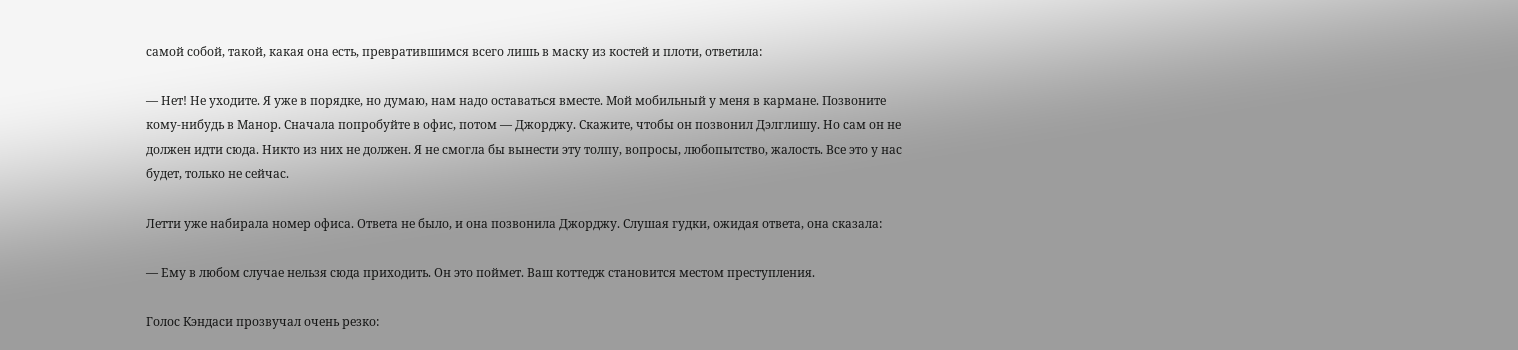самой собой, такой, какая она есть, превратившимся всего лишь в маску из костей и плоти, ответила:

— Нет! Не уходите. Я уже в порядке, но думаю, нам надо оставаться вместе. Мой мобильный у меня в кармане. Позвоните кому-нибудь в Манор. Сначала попробуйте в офис, потом — Джорджу. Скажите, чтобы он позвонил Дэлглишу. Но сам он не должен идти сюда. Никто из них не должен. Я не смогла бы вынести эту толпу, вопросы, любопытство, жалость. Все это у нас будет, только не сейчас.

Летти уже набирала номер офиса. Ответа не было, и она позвонила Джорджу. Слушая гудки, ожидая ответа, она сказала:

— Ему в любом случае нельзя сюда приходить. Он это поймет. Ваш коттедж становится местом преступления.

Голос Кэндаси прозвучал очень резко: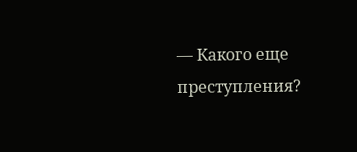— Какого еще преступления?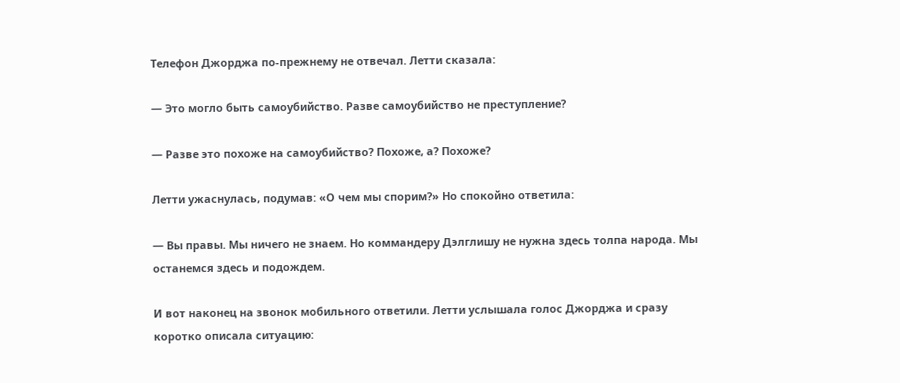Телефон Джорджа по-прежнему не отвечал. Летти сказала:

— Это могло быть самоубийство. Разве самоубийство не преступление?

— Разве это похоже на самоубийство? Похоже, а? Похоже?

Летти ужаснулась, подумав: «О чем мы спорим?» Но спокойно ответила:

— Вы правы. Мы ничего не знаем. Но коммандеру Дэлглишу не нужна здесь толпа народа. Мы останемся здесь и подождем.

И вот наконец на звонок мобильного ответили. Летти услышала голос Джорджа и сразу коротко описала ситуацию: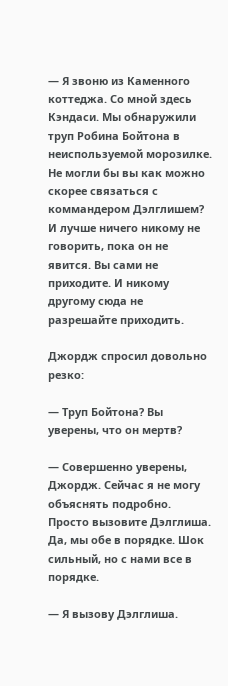— Я звоню из Каменного коттеджа. Со мной здесь Кэндаси. Мы обнаружили труп Робина Бойтона в неиспользуемой морозилке. Не могли бы вы как можно скорее связаться с коммандером Дэлглишем? И лучше ничего никому не говорить, пока он не явится. Вы сами не приходите. И никому другому сюда не разрешайте приходить.

Джордж спросил довольно резко:

— Труп Бойтона? Вы уверены, что он мертв?

— Совершенно уверены, Джордж. Сейчас я не могу объяснять подробно. Просто вызовите Дэлглиша. Да, мы обе в порядке. Шок сильный, но с нами все в порядке.

— Я вызову Дэлглиша.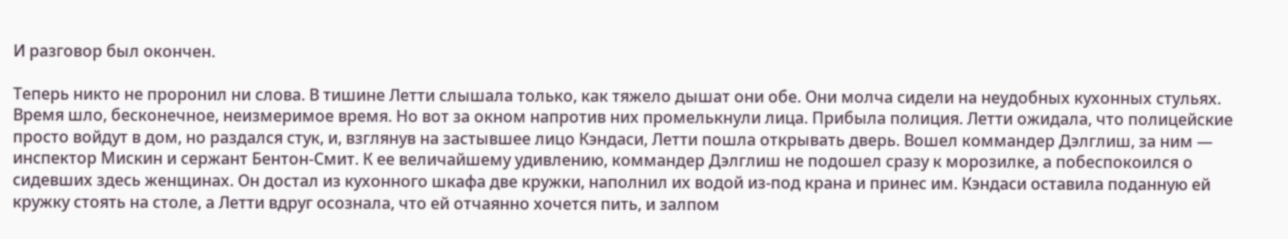И разговор был окончен.

Теперь никто не проронил ни слова. В тишине Летти слышала только, как тяжело дышат они обе. Они молча сидели на неудобных кухонных стульях. Время шло, бесконечное, неизмеримое время. Но вот за окном напротив них промелькнули лица. Прибыла полиция. Летти ожидала, что полицейские просто войдут в дом, но раздался стук, и, взглянув на застывшее лицо Кэндаси, Летти пошла открывать дверь. Вошел коммандер Дэлглиш, за ним — инспектор Мискин и сержант Бентон-Смит. К ее величайшему удивлению, коммандер Дэлглиш не подошел сразу к морозилке, а побеспокоился о сидевших здесь женщинах. Он достал из кухонного шкафа две кружки, наполнил их водой из-под крана и принес им. Кэндаси оставила поданную ей кружку стоять на столе, а Летти вдруг осознала, что ей отчаянно хочется пить, и залпом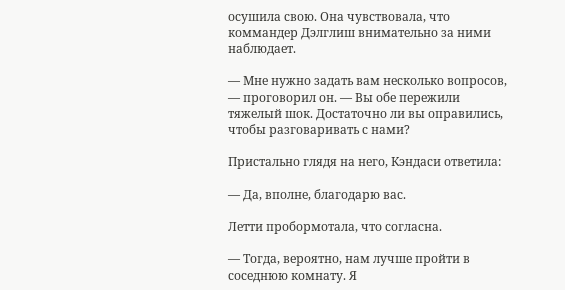осушила свою. Она чувствовала, что коммандер Дэлглиш внимательно за ними наблюдает.

— Мне нужно задать вам несколько вопросов, — проговорил он. — Вы обе пережили тяжелый шок. Достаточно ли вы оправились, чтобы разговаривать с нами?

Пристально глядя на него, Кэндаси ответила:

— Да, вполне, благодарю вас.

Летти пробормотала, что согласна.

— Тогда, вероятно, нам лучше пройти в соседнюю комнату. Я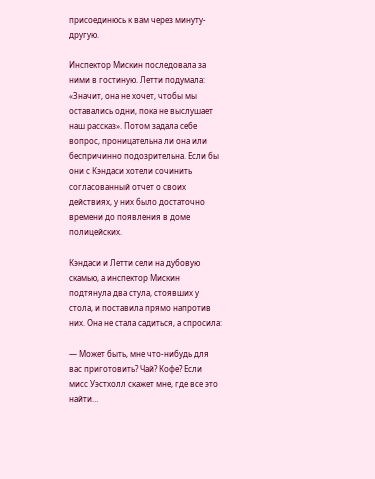присоединюсь к вам через минуту-другую.

Инспектор Мискин последовала за ними в гостиную. Летти подумала: «Значит, она не хочет, чтобы мы оставались одни, пока не выслушает наш рассказ». Потом задала себе вопрос, проницательна ли она или беспричинно подозрительна. Если бы они с Кэндаси хотели сочинить согласованный отчет о своих действиях, у них было достаточно времени до появления в доме полицейских.

Кэндаси и Летти сели на дубовую скамью, а инспектор Мискин подтянула два стула, стоявших у стола, и поставила прямо напротив них. Она не стала садиться, а спросила:

— Может быть, мне что-нибудь для вас приготовить? Чай? Кофе? Если мисс Уэстхолл скажет мне, где все это найти…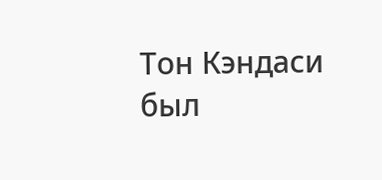Тон Кэндаси был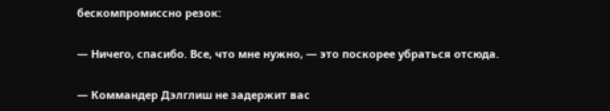бескомпромиссно резок:

— Ничего, спасибо. Все, что мне нужно, — это поскорее убраться отсюда.

— Коммандер Дэлглиш не задержит вас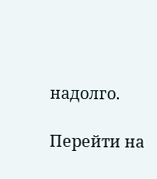надолго.

Перейти на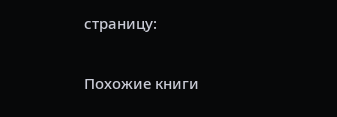страницу:

Похожие книги